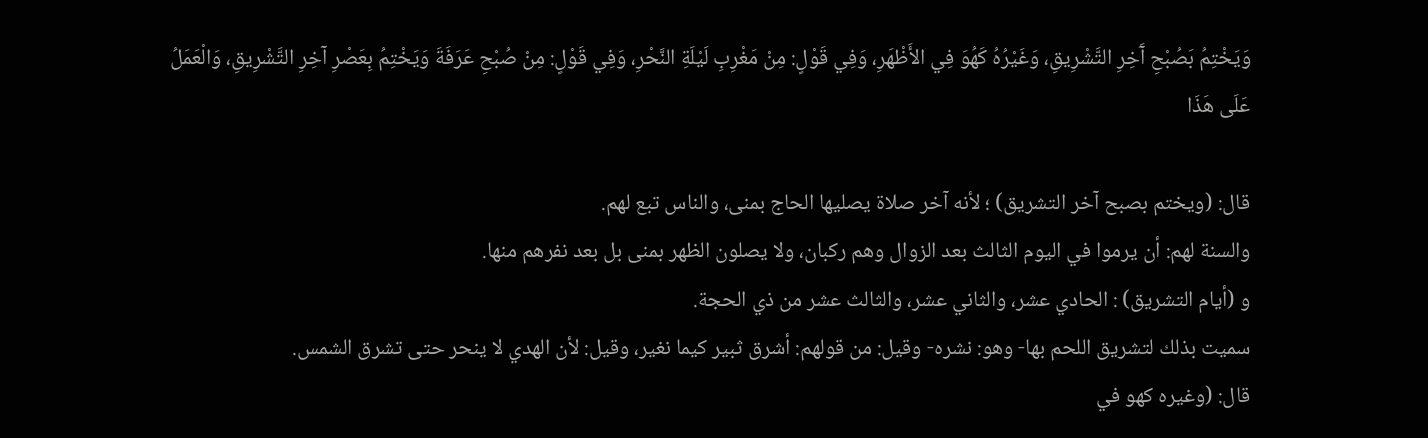وَيَخْتِمُ بَصُبْحِ آَخِرِ التَّشْرِيقِ، وَغَيْرُهُ كَهُوَ فِي الأَظْهَرِ، وَفِي قَوْلٍ: مِنْ مَغْرِبِ لَيْلَةِ النَّحْرِ، وَفِي قَوْلٍ: مِنْ صُبْحِ عَرَفَةَ وَيَخْتِمُ بِعَصْرِ آخِرِ التَّشْرِيقِ، وَالْعَمَلُ عَلَى هَذَا

قال: (ويختم بصبح آخر التشريق) ؛ لأنه آخر صلاة يصليها الحاج بمنى، والناس تبع لهم.
والسنة لهم: أن يرموا في اليوم الثالث بعد الزوال وهم ركبان، ولا يصلون الظهر بمنى بل بعد نفرهم منها.
و (أيام التشريق) : الحادي عشر، والثاني عشر، والثالث عشر من ذي الحجة.
سميت بذلك لتشريق اللحم بها- وهو: نشره- وقيل: من قولهم: أشرق ثبير كيما نغير، وقيل: لأن الهدي لا ينحر حتى تشرق الشمس.
قال: (وغيره كهو في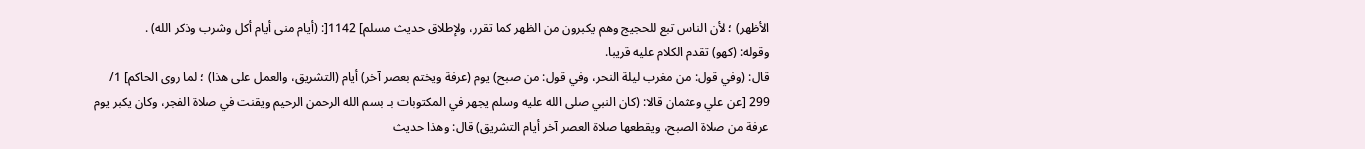الأظهر) ؛ لأن الناس تبع للحجيج وهم يكبرون من الظهر كما تقرر، ولإطلاق حديث مسلم] 1142[: (أيام منى أيام أكل وشرب وذكر الله) .
وقوله: (كهو) تقدم الكلام عليه قريبا.
قال: (وفي قول: من مغرب ليلة النحر، وفي قول: من صبح) يوم (عرفة ويختم بعصر آخر) أيام (التشريق، والعمل على هذا) ؛ لما روى الحاكم] 1/ 299 [عن علي وعثمان قالا: (كان النبي صلى الله عليه وسلم يجهر في المكتوبات بـ بسم الله الرحمن الرحيم ويقنت في صلاة الفجر، وكان يكبر يوم عرفة من صلاة الصبح، ويقطعها صلاة العصر آخر أيام التشريق) قال: وهذا حديث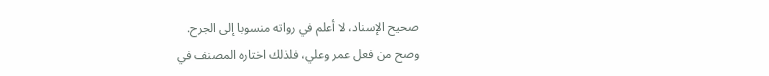صحيح الإسناد، لا أعلم في رواته منسوبا إلى الجرح.
وصح من فعل عمر وعلي، فلذلك اختاره المصنف في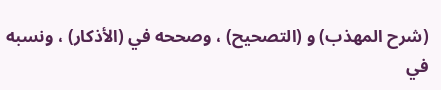(شرح المهذب) و (التصحيح) ، وصححه في (الأذكار) ، ونسبه في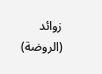زوائد (الروضة)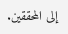إلى المحققين.